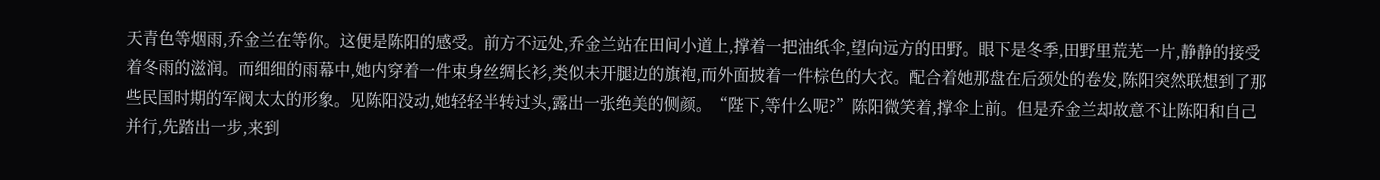天青色等烟雨,乔金兰在等你。这便是陈阳的感受。前方不远处,乔金兰站在田间小道上,撑着一把油纸伞,望向远方的田野。眼下是冬季,田野里荒芜一片,静静的接受着冬雨的滋润。而细细的雨幕中,她内穿着一件束身丝绸长衫,类似未开腿边的旗袍,而外面披着一件棕色的大衣。配合着她那盘在后颈处的卷发,陈阳突然联想到了那些民国时期的军阀太太的形象。见陈阳没动,她轻轻半转过头,露出一张绝美的侧颜。“陛下,等什么呢?”陈阳微笑着,撑伞上前。但是乔金兰却故意不让陈阳和自己并行,先踏出一步,来到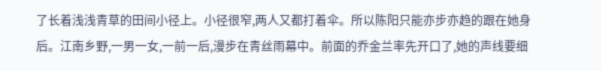了长着浅浅青草的田间小径上。小径很窄,两人又都打着伞。所以陈阳只能亦步亦趋的跟在她身后。江南乡野,一男一女,一前一后,漫步在青丝雨幕中。前面的乔金兰率先开口了,她的声线要细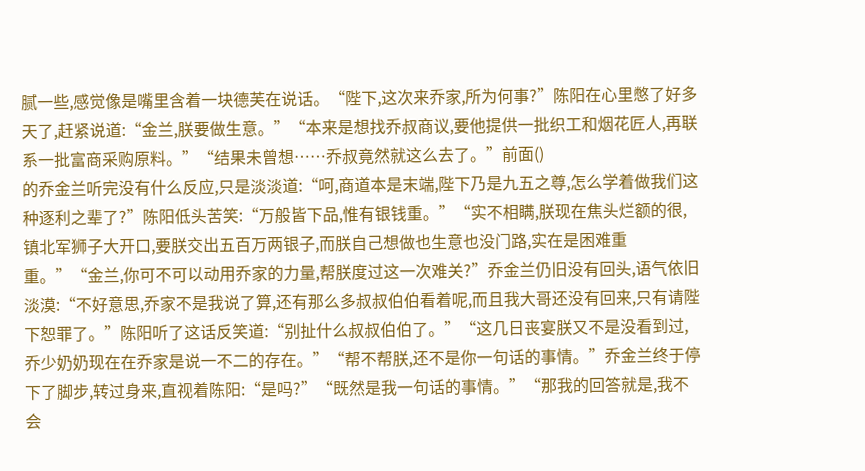腻一些,感觉像是嘴里含着一块德芙在说话。“陛下,这次来乔家,所为何事?”陈阳在心里憋了好多天了,赶紧说道:“金兰,朕要做生意。”“本来是想找乔叔商议,要他提供一批织工和烟花匠人,再联系一批富商采购原料。”“结果未曾想……乔叔竟然就这么去了。”前面()
的乔金兰听完没有什么反应,只是淡淡道:“呵,商道本是末端,陛下乃是九五之尊,怎么学着做我们这种逐利之辈了?”陈阳低头苦笑:“万般皆下品,惟有银钱重。”“实不相瞒,朕现在焦头烂额的很,镇北军狮子大开口,要朕交出五百万两银子,而朕自己想做也生意也没门路,实在是困难重重。”“金兰,你可不可以动用乔家的力量,帮朕度过这一次难关?”乔金兰仍旧没有回头,语气依旧淡漠:“不好意思,乔家不是我说了算,还有那么多叔叔伯伯看着呢,而且我大哥还没有回来,只有请陛下恕罪了。”陈阳听了这话反笑道:“别扯什么叔叔伯伯了。”“这几日丧宴朕又不是没看到过,乔少奶奶现在在乔家是说一不二的存在。”“帮不帮朕,还不是你一句话的事情。”乔金兰终于停下了脚步,转过身来,直视着陈阳:“是吗?”“既然是我一句话的事情。”“那我的回答就是,我不会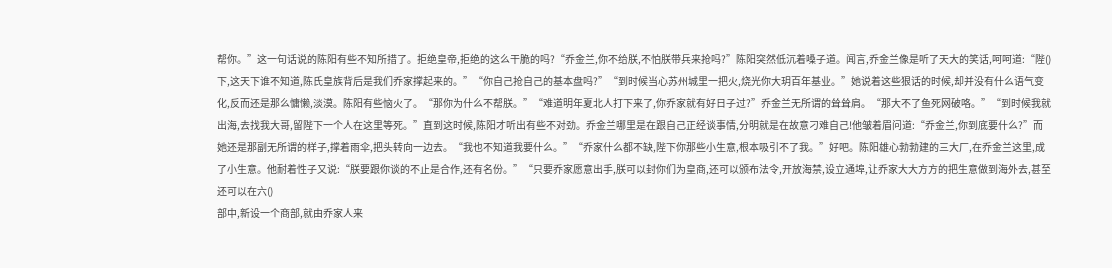帮你。”这一句话说的陈阳有些不知所措了。拒绝皇帝,拒绝的这么干脆的吗?“乔金兰,你不给朕,不怕朕带兵来抢吗?”陈阳突然低沉着嗓子道。闻言,乔金兰像是听了天大的笑话,呵呵道:“陛()
下,这天下谁不知道,陈氏皇族背后是我们乔家撑起来的。”“你自己抢自己的基本盘吗?”“到时候当心苏州城里一把火,烧光你大玥百年基业。”她说着这些狠话的时候,却并没有什么语气变化,反而还是那么慵懒,淡漠。陈阳有些恼火了。“那你为什么不帮朕。”“难道明年夏北人打下来了,你乔家就有好日子过?”乔金兰无所谓的耸耸肩。“那大不了鱼死网破咯。”“到时候我就出海,去找我大哥,留陛下一个人在这里等死。”直到这时候,陈阳才听出有些不对劲。乔金兰哪里是在跟自己正经谈事情,分明就是在故意刁难自己!他皱着眉问道:“乔金兰,你到底要什么?”而她还是那副无所谓的样子,撑着雨伞,把头转向一边去。“我也不知道我要什么。”“乔家什么都不缺,陛下你那些小生意,根本吸引不了我。”好吧。陈阳雄心勃勃建的三大厂,在乔金兰这里,成了小生意。他耐着性子又说:“朕要跟你谈的不止是合作,还有名份。”“只要乔家愿意出手,朕可以封你们为皇商,还可以颁布法令,开放海禁,设立通埠,让乔家大大方方的把生意做到海外去,甚至还可以在六()
部中,新设一个商部,就由乔家人来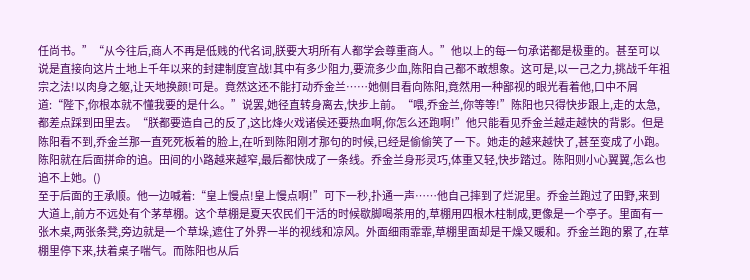任尚书。”“从今往后,商人不再是低贱的代名词,朕要大玥所有人都学会尊重商人。”他以上的每一句承诺都是极重的。甚至可以说是直接向这片土地上千年以来的封建制度宣战!其中有多少阻力,要流多少血,陈阳自己都不敢想象。这可是,以一己之力,挑战千年祖宗之法!以肉身之躯,让天地换颜!可是。竟然这还不能打动乔金兰……她侧目看向陈阳,竟然用一种鄙视的眼光看着他,口中不屑道:“陛下,你根本就不懂我要的是什么。”说罢,她径直转身离去,快步上前。“喂,乔金兰,你等等!”陈阳也只得快步跟上,走的太急,都差点踩到田里去。“朕都要造自己的反了,这比烽火戏诸侯还要热血啊,你怎么还跑啊!”他只能看见乔金兰越走越快的背影。但是陈阳看不到,乔金兰那一直死死板着的脸上,在听到陈阳刚才那句的时候,已经是偷偷笑了一下。她走的越来越快了,甚至变成了小跑。陈阳就在后面拼命的追。田间的小路越来越窄,最后都快成了一条线。乔金兰身形灵巧,体重又轻,快步踏过。陈阳则小心翼翼,怎么也追不上她。()
至于后面的王承顺。他一边喊着:“皇上慢点!皇上慢点啊!”可下一秒,扑通一声……他自己摔到了烂泥里。乔金兰跑过了田野,来到大道上,前方不远处有个茅草棚。这个草棚是夏天农民们干活的时候歇脚喝茶用的,草棚用四根木柱制成,更像是一个亭子。里面有一张木桌,两张条凳,旁边就是一个草垛,遮住了外界一半的视线和凉风。外面细雨霏霏,草棚里面却是干燥又暖和。乔金兰跑的累了,在草棚里停下来,扶着桌子喘气。而陈阳也从后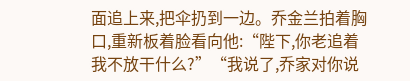面追上来,把伞扔到一边。乔金兰拍着胸口,重新板着脸看向他:“陛下,你老追着我不放干什么?”“我说了,乔家对你说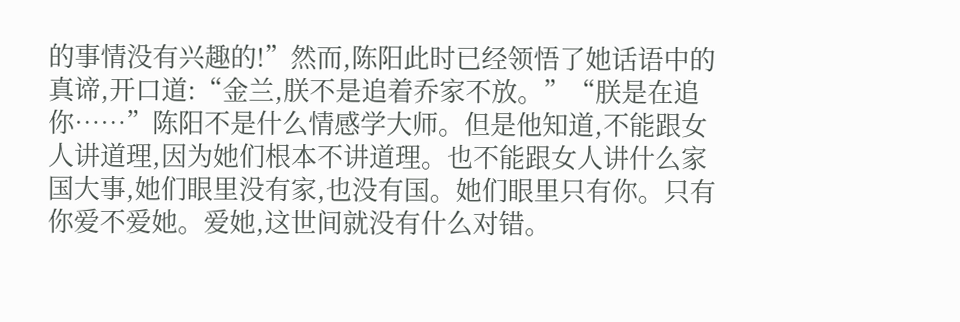的事情没有兴趣的!”然而,陈阳此时已经领悟了她话语中的真谛,开口道:“金兰,朕不是追着乔家不放。”“朕是在追你……”陈阳不是什么情感学大师。但是他知道,不能跟女人讲道理,因为她们根本不讲道理。也不能跟女人讲什么家国大事,她们眼里没有家,也没有国。她们眼里只有你。只有你爱不爱她。爱她,这世间就没有什么对错。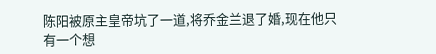陈阳被原主皇帝坑了一道,将乔金兰退了婚,现在他只有一个想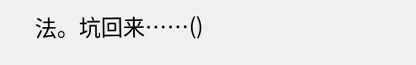法。坑回来……()